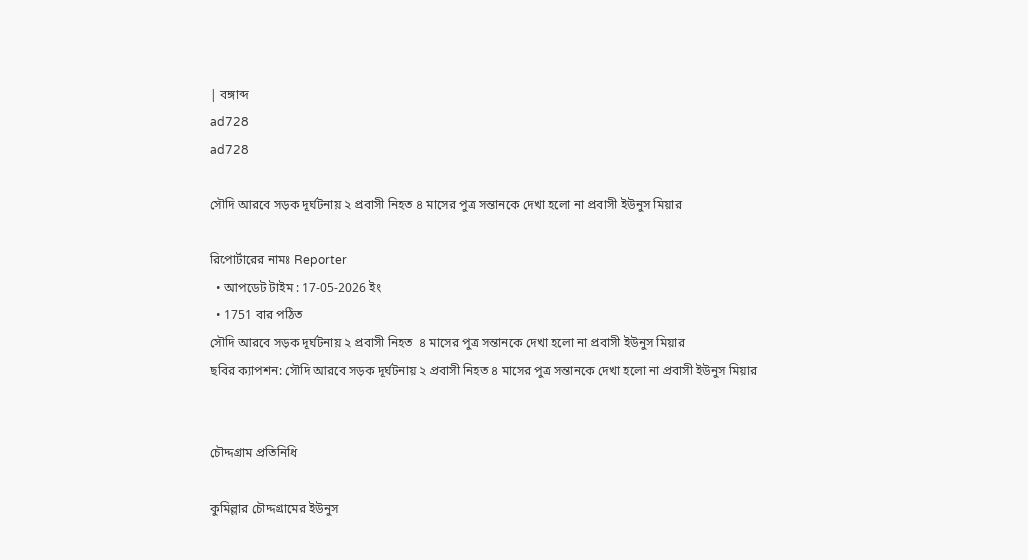| বঙ্গাব্দ
ad728
ad728

সৌদি আরবে সড়ক দূর্ঘটনায় ২ প্রবাসী নিহত ৪ মাসের পুত্র সন্তানকে দেখা হলো না প্রবাসী ইউনুস মিয়ার

রিপোর্টারের নামঃ Reporter
  • আপডেট টাইম : 17-05-2026 ইং
  • 1751 বার পঠিত
সৌদি আরবে সড়ক দূর্ঘটনায় ২ প্রবাসী নিহত  ৪ মাসের পুত্র সন্তানকে দেখা হলো না প্রবাসী ইউনুস মিয়ার
ছবির ক্যাপশন: সৌদি আরবে সড়ক দূর্ঘটনায় ২ প্রবাসী নিহত ৪ মাসের পুত্র সন্তানকে দেখা হলো না প্রবাসী ইউনুস মিয়ার


চৌদ্দগ্রাম প্রতিনিধি

কুমিল্লার চৌদ্দগ্রামের ইউনুস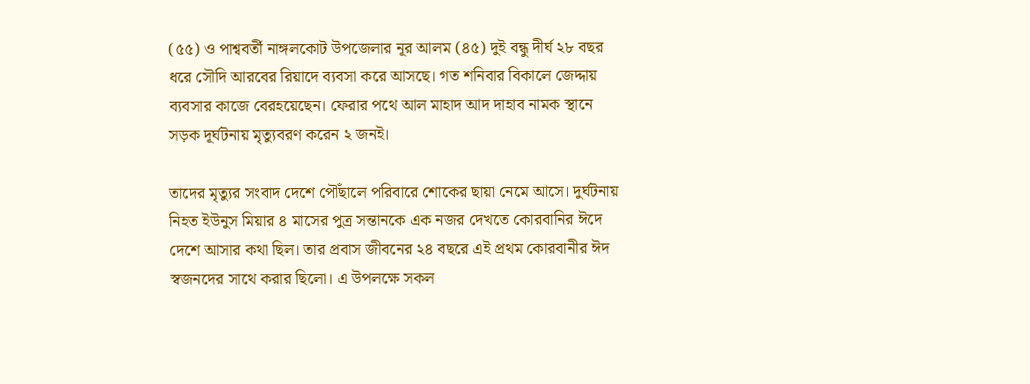(৫৫) ও পাশ্ববর্তী নাঙ্গলকোট উপজেলার নূর আলম (৪৫) দুই বন্ধু দীর্ঘ ২৮ বছর ধরে সৌদি আরবের রিয়াদে ব্যবসা করে আসছে। গত শনিবার বিকালে জেদ্দায় ব্যবসার কাজে বেরহয়েছেন। ফেরার পথে আল মাহাদ আদ দাহাব নামক স্থানে সড়ক দূর্ঘটনায় মৃত্যুবরণ করেন ২ জনই।

তাদের মৃত্যুর সংবাদ দেশে পৌঁছালে পরিবারে শোকের ছায়া নেমে আসে। দুর্ঘটনায় নিহত ইউনুস মিয়ার ৪ মাসের পুত্র সন্তানকে এক নজর দেখতে কোরবানির ঈদে দেশে আসার কথা ছিল। তার প্রবাস জীবনের ২৪ বছরে এই প্রথম কোরবানীর ঈদ স্বজনদের সাথে করার ছিলো। এ উপলক্ষে সকল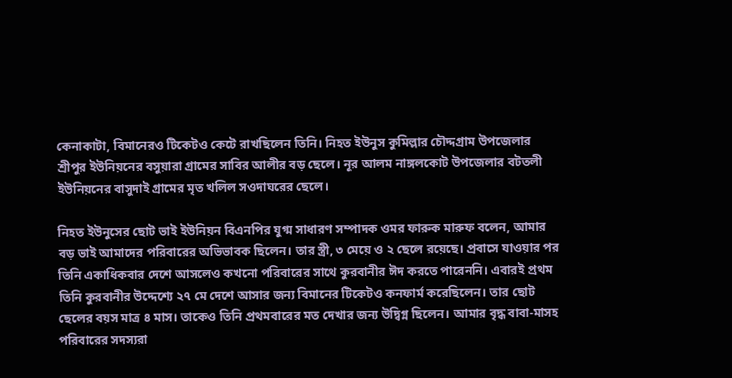কেনাকাটা, বিমানেরও টিকেটও কেটে রাখছিলেন তিনি। নিহত ইউনুস কুমিল্লার চৌদ্দগ্রাম উপজেলার শ্রীপুর ইউনিয়নের বসুয়ারা গ্রামের সাবির আলীর বড় ছেলে। নূর আলম নাঙ্গলকোট উপজেলার বটতলী ইউনিয়নের বাসুদাই গ্রামের মৃত খলিল সওদাঘরের ছেলে।

নিহত ইউনুসের ছোট ভাই ইউনিয়ন বিএনপির যুগ্ম সাধারণ সম্পাদক ওমর ফারুক মারুফ বলেন, আমার বড় ভাই আমাদের পরিবারের অভিভাবক ছিলেন। তার স্ত্রী, ৩ মেয়ে ও ২ ছেলে রয়েছে। প্রবাসে যাওয়ার পর তিনি একাধিকবার দেশে আসলেও কখনো পরিবারের সাথে কুরবানীর ঈদ করতে পারেননি। এবারই প্রথম তিনি কুরবানীর উদ্দেশ্যে ২৭ মে দেশে আসার জন্য বিমানের টিকেটও কনফার্ম করেছিলেন। তার ছোট ছেলের বয়স মাত্র ৪ মাস। তাকেও তিনি প্রথমবারের মত দেখার জন্য উদ্বিগ্ন ছিলেন। আমার বৃদ্ধ বাবা-মাসহ পরিবারের সদস্যরা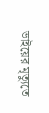ভাইয়ের মৃত্যুতে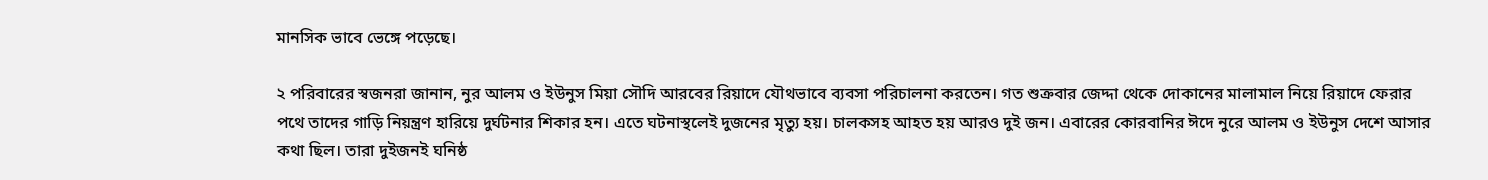মানসিক ভাবে ভেঙ্গে পড়েছে।

২ পরিবারের স্বজনরা জানান, নুর আলম ও ইউনুস মিয়া সৌদি আরবের রিয়াদে যৌথভাবে ব্যবসা পরিচালনা করতেন। গত শুক্রবার জেদ্দা থেকে দোকানের মালামাল নিয়ে রিয়াদে ফেরার পথে তাদের গাড়ি নিয়ন্ত্রণ হারিয়ে দুর্ঘটনার শিকার হন। এতে ঘটনাস্থলেই দুজনের মৃত্যু হয়। চালকসহ আহত হয় আরও দুই জন। এবারের কোরবানির ঈদে নুরে আলম ও ইউনুস দেশে আসার কথা ছিল। তারা দুইজনই ঘনিষ্ঠ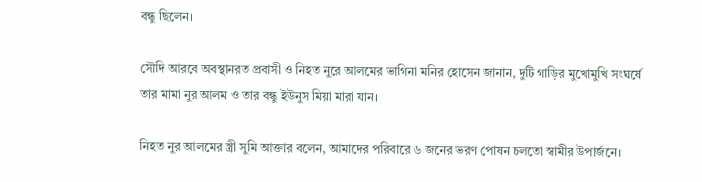বন্ধু ছিলেন।

সৌদি আরবে অবস্থানরত প্রবাসী ও নিহত নুরে আলমের ভাগিনা মনির হোসেন জানান, দুটি গাড়ির মুখোমুখি সংঘর্ষে তার মামা নুর আলম ও তার বন্ধু ইউনুস মিয়া মারা যান।

নিহত নুর আলমের স্ত্রী সুমি আক্তার বলেন, আমাদের পরিবারে ৬ জনের ভরণ পোষন চলতো স্বামীর উপার্জনে।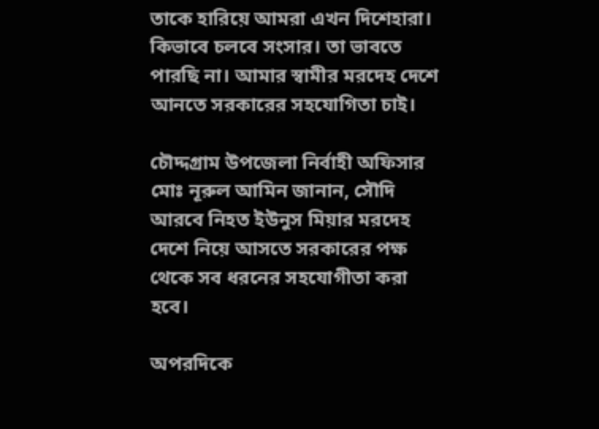তাকে হারিয়ে আমরা এখন দিশেহারা। কিভাবে চলবে সংসার। তা ভাবতে পারছি না। আমার স্বামীর মরদেহ দেশে আনতে সরকারের সহযোগিতা চাই।

চৌদ্দগ্রাম উপজেলা নির্বাহী অফিসার মোঃ নূরুল আমিন জানান, সৌদি আরবে নিহত ইউনুস মিয়ার মরদেহ দেশে নিয়ে আসতে সরকারের পক্ষ থেকে সব ধরনের সহযোগীতা করা হবে।

অপরদিকে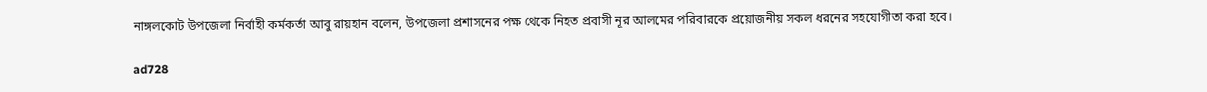নাঙ্গলকোট উপজেলা নির্বাহী কর্মকর্তা আবু রায়হান বলেন, উপজেলা প্রশাসনের পক্ষ থেকে নিহত প্রবাসী নূর আলমের পরিবারকে প্রয়োজনীয় সকল ধরনের সহযোগীতা করা হবে।

ad728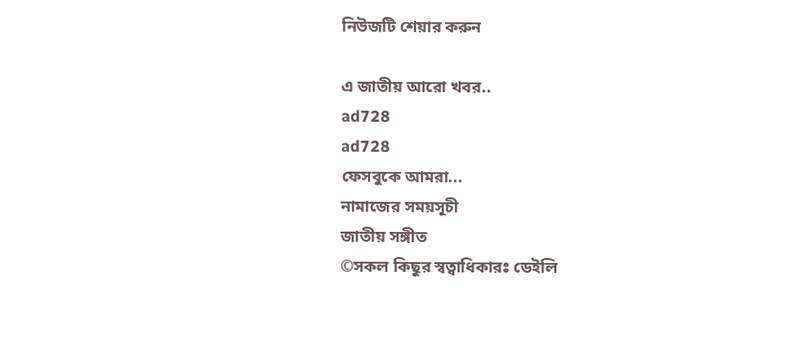নিউজটি শেয়ার করুন

এ জাতীয় আরো খবর..
ad728
ad728
ফেসবুকে আমরা...
নামাজের সময়সূচী
জাতীয় সঙ্গীত
©সকল কিছুর স্বত্বাধিকারঃ ডেইলি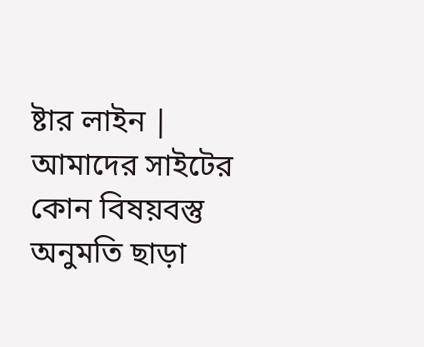ষ্টার লাইন | আমাদের সাইটের কোন বিষয়বস্তু অনুমতি ছাড়া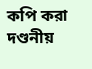কপি করা দণ্ডনীয়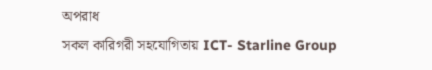অপরাধ
সকল কারিগরী সহযোগিতায় ICT- Starline Group